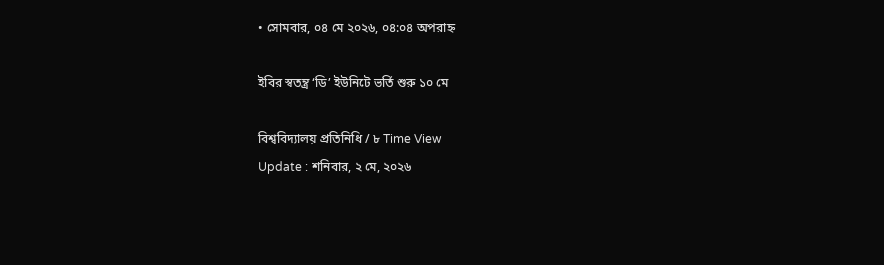• সোমবার, ০৪ মে ২০২৬, ০৪:০৪ অপরাহ্ন

ইবির স্বতন্ত্র ‘ডি’ ইউনিটে ভর্তি শুরু ১০ মে

বিশ্ববিদ্যালয় প্রতিনিধি / ৮ Time View
Update : শনিবার, ২ মে, ২০২৬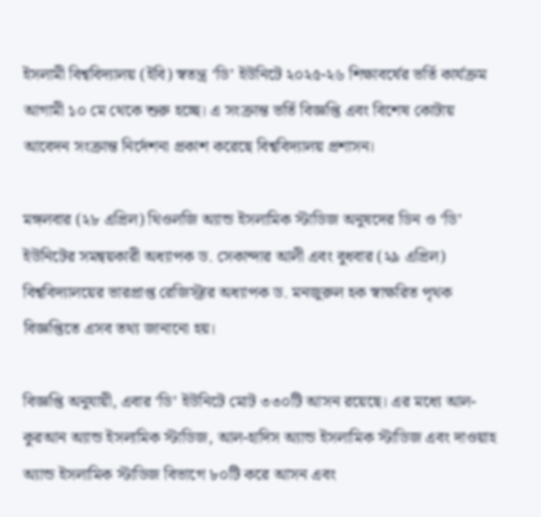ইসলামী বিশ্ববিদ্যালয় (ইবি) স্বতন্ত্র ‘ডি’ ইউনিটে ২০২৫-২৬ শিক্ষাবর্ষের ভর্তি কার্যক্রম আগামী ১০ মে থেকে শুরু হচ্ছে। এ সংক্রান্ত ভর্তি বিজ্ঞপ্তি এবং বিশেষ কোটায় আবেদন সংক্রান্ত নির্দেশনা প্রকাশ করেছে বিশ্ববিদ্যালয় প্রশাসন।

মঙ্গলবার (২৮ এপ্রিল) থিওলজি অ্যান্ড ইসলামিক স্টাডিজ অনুষদের ডিন ও ‘ডি’ ইউনিটের সমন্বয়কারী অধ্যাপক ড. সেকান্দার আলী এবং বুধবার (২৯ এপ্রিল) বিশ্ববিদ্যালয়ের ভারপ্রাপ্ত রেজিস্ট্রার অধ্যাপক ড. মনজুরুল হক স্বাক্ষরিত পৃথক বিজ্ঞপ্তিতে এসব তথ্য জানানো হয়।

বিজ্ঞপ্তি অনুযায়ী, এবার ‘ডি’ ইউনিটে মোট ৩৩০টি আসন রয়েছে। এর মধ্যে আল-কুরআন অ্যান্ড ইসলামিক স্টাডিজ, আল-হাদিস অ্যান্ড ইসলামিক স্টাডিজ এবং দাওয়াহ অ্যান্ড ইসলামিক স্টাডিজ বিভাগে ৮০টি করে আসন এবং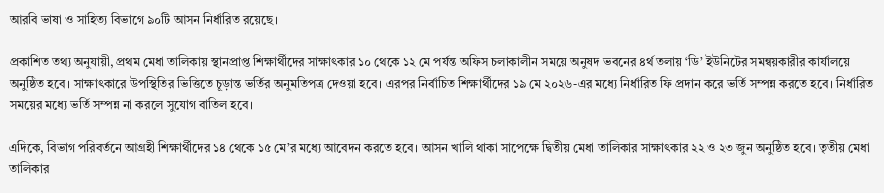আরবি ভাষা ও সাহিত্য বিভাগে ৯০টি আসন নির্ধারিত রয়েছে।

প্রকাশিত তথ্য অনুযায়ী, প্রথম মেধা তালিকায় স্থানপ্রাপ্ত শিক্ষার্থীদের সাক্ষাৎকার ১০ থেকে ১২ মে পর্যন্ত অফিস চলাকালীন সময়ে অনুষদ ভবনের ৪র্থ তলায় ‘ডি’ ইউনিটের সমন্বয়কারীর কার্যালয়ে অনুষ্ঠিত হবে। সাক্ষাৎকারে উপস্থিতির ভিত্তিতে চূড়ান্ত ভর্তির অনুমতিপত্র দেওয়া হবে। এরপর নির্বাচিত শিক্ষার্থীদের ১৯ মে ২০২৬-এর মধ্যে নির্ধারিত ফি প্রদান করে ভর্তি সম্পন্ন করতে হবে। নির্ধারিত সময়ের মধ্যে ভর্তি সম্পন্ন না করলে সুযোগ বাতিল হবে।

এদিকে, বিভাগ পরিবর্তনে আগ্রহী শিক্ষার্থীদের ১৪ থেকে ১৫ মে’র মধ্যে আবেদন করতে হবে। আসন খালি থাকা সাপেক্ষে দ্বিতীয় মেধা তালিকার সাক্ষাৎকার ২২ ও ২৩ জুন অনুষ্ঠিত হবে। তৃতীয় মেধা তালিকার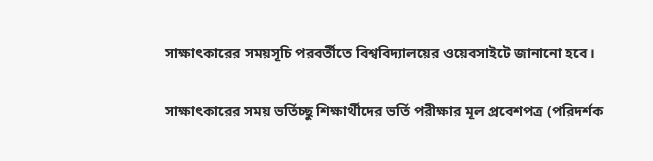সাক্ষাৎকারের সময়সূচি পরবর্তীতে বিশ্ববিদ্যালয়ের ওয়েবসাইটে জানানো হবে।

সাক্ষাৎকারের সময় ভর্তিচ্ছু শিক্ষার্থীদের ভর্তি পরীক্ষার মূল প্রবেশপত্র (পরিদর্শক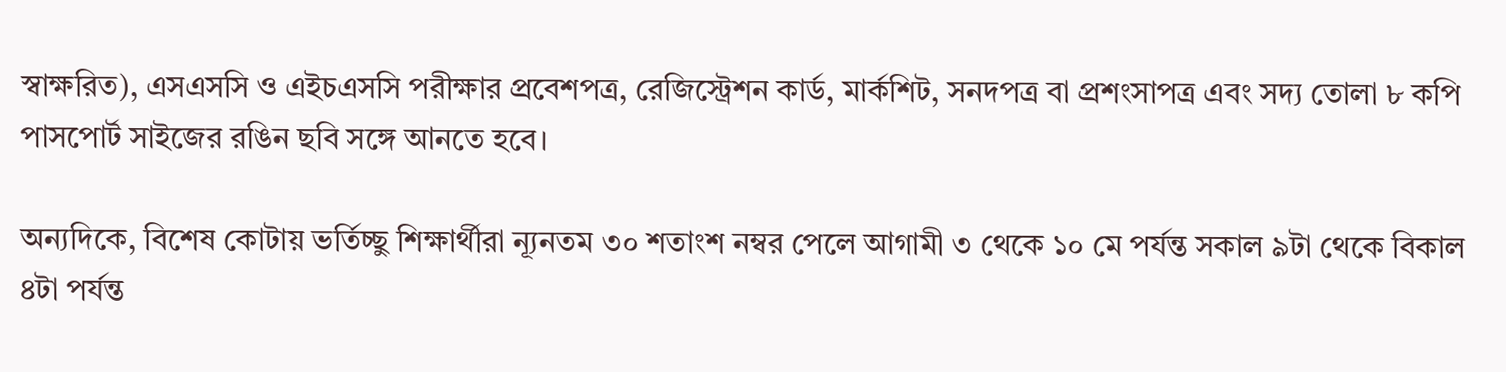স্বাক্ষরিত), এসএসসি ও এইচএসসি পরীক্ষার প্রবেশপত্র, রেজিস্ট্রেশন কার্ড, মার্কশিট, সনদপত্র বা প্রশংসাপত্র এবং সদ্য তোলা ৮ কপি পাসপোর্ট সাইজের রঙিন ছবি সঙ্গে আনতে হবে।

অন্যদিকে, বিশেষ কোটায় ভর্তিচ্ছু শিক্ষার্থীরা ন্যূনতম ৩০ শতাংশ নম্বর পেলে আগামী ৩ থেকে ১০ মে পর্যন্ত সকাল ৯টা থেকে বিকাল ৪টা পর্যন্ত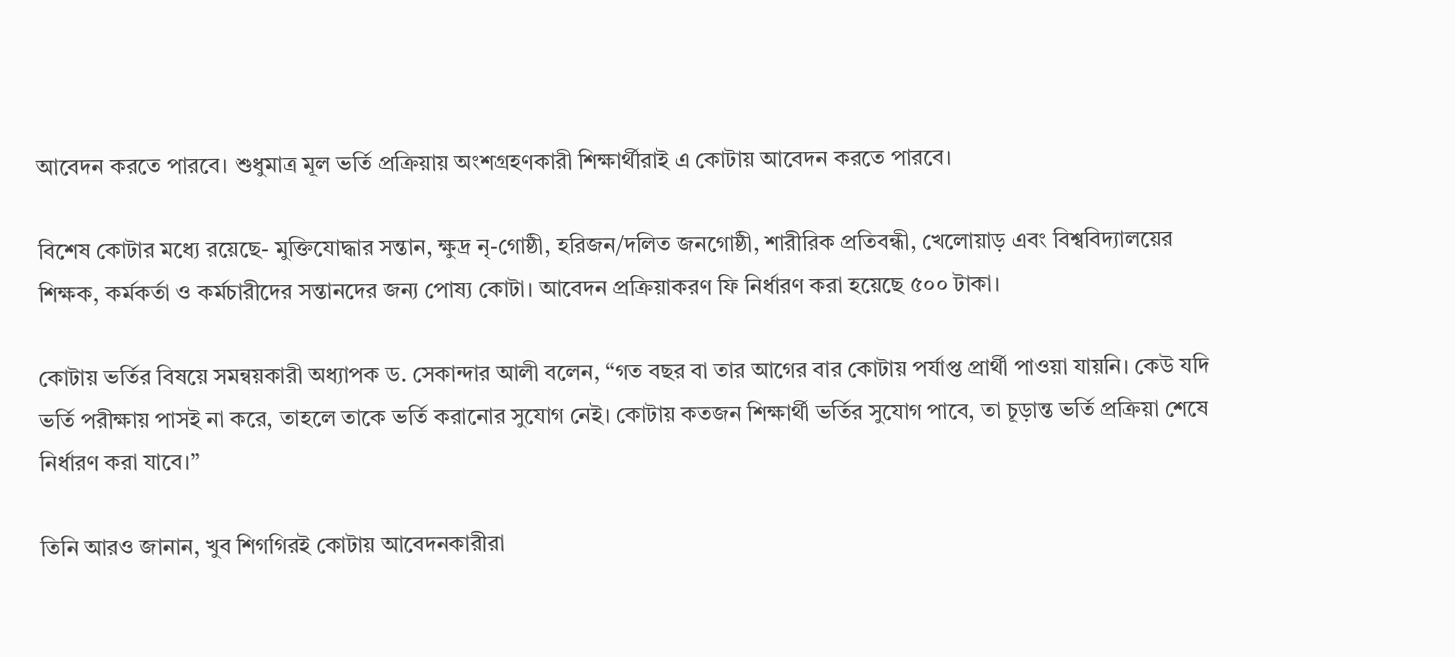আবেদন করতে পারবে। শুধুমাত্র মূল ভর্তি প্রক্রিয়ায় অংশগ্রহণকারী শিক্ষার্থীরাই এ কোটায় আবেদন করতে পারবে।

বিশেষ কোটার মধ্যে রয়েছে- মুক্তিযোদ্ধার সন্তান, ক্ষুদ্র নৃ-গোষ্ঠী, হরিজন/দলিত জনগোষ্ঠী, শারীরিক প্রতিবন্ধী, খেলোয়াড় এবং বিশ্ববিদ্যালয়ের শিক্ষক, কর্মকর্তা ও কর্মচারীদের সন্তানদের জন্য পোষ্য কোটা। আবেদন প্রক্রিয়াকরণ ফি নির্ধারণ করা হয়েছে ৫০০ টাকা।

কোটায় ভর্তির বিষয়ে সমন্বয়কারী অধ্যাপক ড. সেকান্দার আলী বলেন, “গত বছর বা তার আগের বার কোটায় পর্যাপ্ত প্রার্থী পাওয়া যায়নি। কেউ যদি ভর্তি পরীক্ষায় পাসই না করে, তাহলে তাকে ভর্তি করানোর সুযোগ নেই। কোটায় কতজন শিক্ষার্থী ভর্তির সুযোগ পাবে, তা চূড়ান্ত ভর্তি প্রক্রিয়া শেষে নির্ধারণ করা যাবে।”

তিনি আরও জানান, খুব শিগগিরই কোটায় আবেদনকারীরা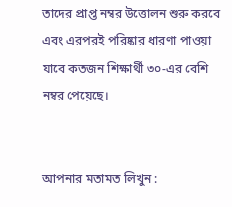তাদের প্রাপ্ত নম্বর উত্তোলন শুরু করবে এবং এরপরই পরিষ্কার ধারণা পাওয়া যাবে কতজন শিক্ষার্থী ৩০-এর বেশি নম্বর পেয়েছে।


আপনার মতামত লিখুন :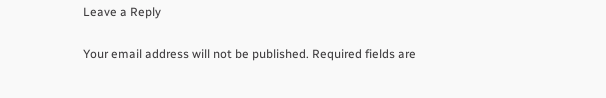Leave a Reply

Your email address will not be published. Required fields are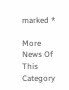marked *

More News Of This Category